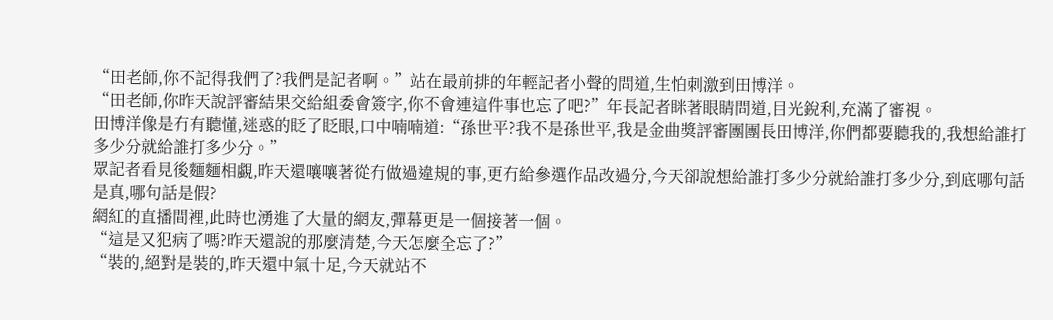“田老師,你不記得我們了?我們是記者啊。”站在最前排的年輕記者小聲的問道,生怕刺激到田博洋。
“田老師,你昨天說評審結果交給組委會簽字,你不會連這件事也忘了吧?”年長記者眯著眼睛問道,目光銳利,充滿了審視。
田博洋像是冇有聽懂,迷惑的眨了眨眼,口中喃喃道:“孫世平?我不是孫世平,我是金曲獎評審團團長田博洋,你們都要聽我的,我想給誰打多少分就給誰打多少分。”
眾記者看見後麵麵相覷,昨天還嚷嚷著從冇做過違規的事,更冇給參選作品改過分,今天卻說想給誰打多少分就給誰打多少分,到底哪句話是真,哪句話是假?
網紅的直播間裡,此時也湧進了大量的網友,彈幕更是一個接著一個。
“這是又犯病了嗎?昨天還說的那麼清楚,今天怎麼全忘了?”
“裝的,絕對是裝的,昨天還中氣十足,今天就站不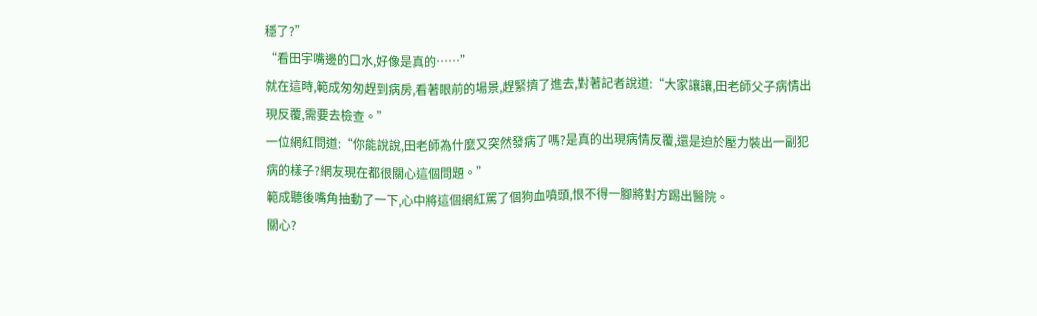穩了?”
“看田宇嘴邊的口水,好像是真的……”
就在這時,範成匆匆趕到病房,看著眼前的場景,趕緊擠了進去,對著記者說道:“大家讓讓,田老師父子病情出現反覆,需要去檢查。”
一位網紅問道:“你能說說,田老師為什麼又突然發病了嗎?是真的出現病情反覆,還是迫於壓力裝出一副犯病的樣子?網友現在都很關心這個問題。”
範成聽後嘴角抽動了一下,心中將這個網紅罵了個狗血噴頭,恨不得一腳將對方踢出醫院。
關心?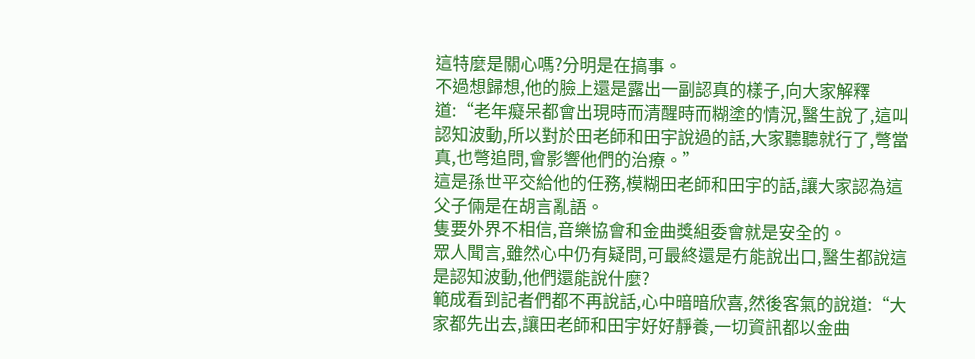這特麼是關心嗎?分明是在搞事。
不過想歸想,他的臉上還是露出一副認真的樣子,向大家解釋道:“老年癡呆都會出現時而清醒時而糊塗的情況,醫生說了,這叫認知波動,所以對於田老師和田宇說過的話,大家聽聽就行了,彆當真,也彆追問,會影響他們的治療。”
這是孫世平交給他的任務,模糊田老師和田宇的話,讓大家認為這父子倆是在胡言亂語。
隻要外界不相信,音樂協會和金曲獎組委會就是安全的。
眾人聞言,雖然心中仍有疑問,可最終還是冇能說出口,醫生都說這是認知波動,他們還能說什麼?
範成看到記者們都不再說話,心中暗暗欣喜,然後客氣的說道:“大家都先出去,讓田老師和田宇好好靜養,一切資訊都以金曲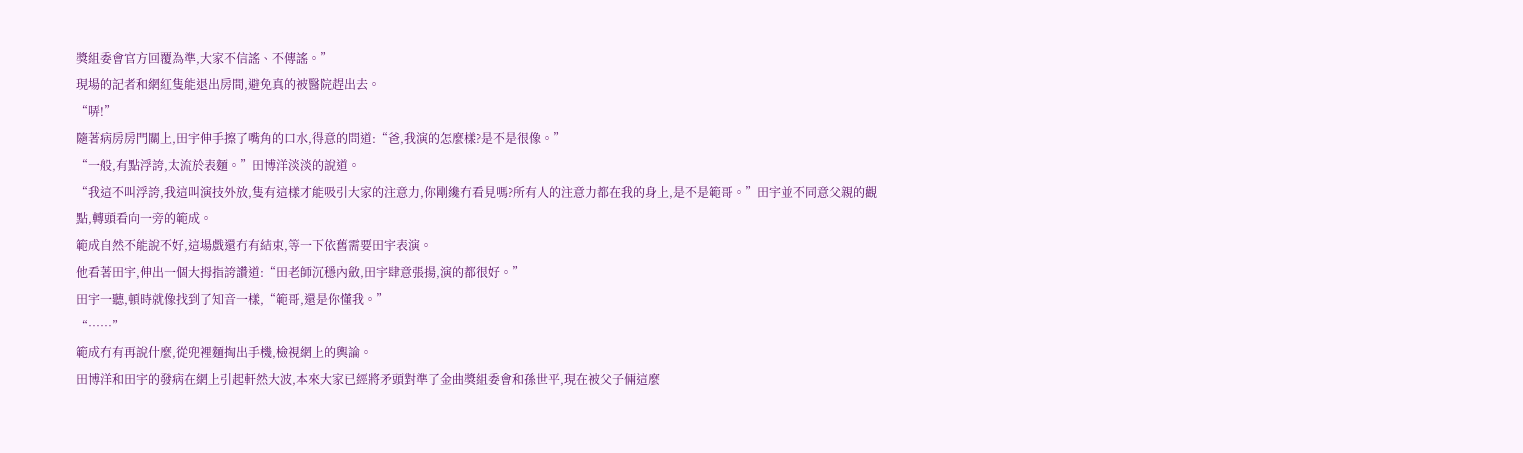獎組委會官方回覆為準,大家不信謠、不傳謠。”
現場的記者和網紅隻能退出房間,避免真的被醫院趕出去。
“哢!”
隨著病房房門關上,田宇伸手擦了嘴角的口水,得意的問道:“爸,我演的怎麼樣?是不是很像。”
“一般,有點浮誇,太流於表麵。”田博洋淡淡的說道。
“我這不叫浮誇,我這叫演技外放,隻有這樣才能吸引大家的注意力,你剛纔冇看見嗎?所有人的注意力都在我的身上,是不是範哥。”田宇並不同意父親的觀點,轉頭看向一旁的範成。
範成自然不能說不好,這場戲還冇有結束,等一下依舊需要田宇表演。
他看著田宇,伸出一個大拇指誇讚道:“田老師沉穩內斂,田宇肆意張揚,演的都很好。”
田宇一聽,頓時就像找到了知音一樣,“範哥,還是你懂我。”
“……”
範成冇有再說什麼,從兜裡麵掏出手機,檢視網上的輿論。
田博洋和田宇的發病在網上引起軒然大波,本來大家已經將矛頭對準了金曲獎組委會和孫世平,現在被父子倆這麼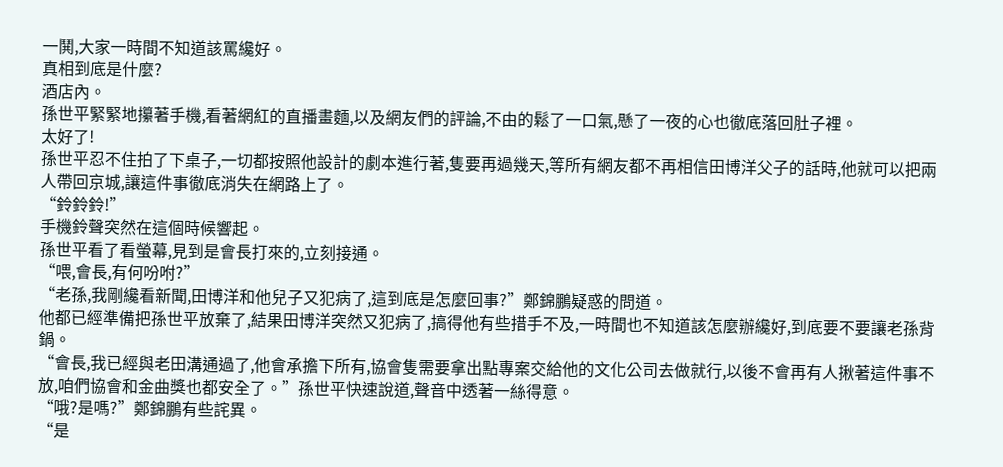一鬨,大家一時間不知道該罵纔好。
真相到底是什麼?
酒店內。
孫世平緊緊地攥著手機,看著網紅的直播畫麵,以及網友們的評論,不由的鬆了一口氣,懸了一夜的心也徹底落回肚子裡。
太好了!
孫世平忍不住拍了下桌子,一切都按照他設計的劇本進行著,隻要再過幾天,等所有網友都不再相信田博洋父子的話時,他就可以把兩人帶回京城,讓這件事徹底消失在網路上了。
“鈴鈴鈴!”
手機鈴聲突然在這個時候響起。
孫世平看了看螢幕,見到是會長打來的,立刻接通。
“喂,會長,有何吩咐?”
“老孫,我剛纔看新聞,田博洋和他兒子又犯病了,這到底是怎麼回事?”鄭錦鵬疑惑的問道。
他都已經準備把孫世平放棄了,結果田博洋突然又犯病了,搞得他有些措手不及,一時間也不知道該怎麼辦纔好,到底要不要讓老孫背鍋。
“會長,我已經與老田溝通過了,他會承擔下所有,協會隻需要拿出點專案交給他的文化公司去做就行,以後不會再有人揪著這件事不放,咱們協會和金曲獎也都安全了。”孫世平快速說道,聲音中透著一絲得意。
“哦?是嗎?”鄭錦鵬有些詫異。
“是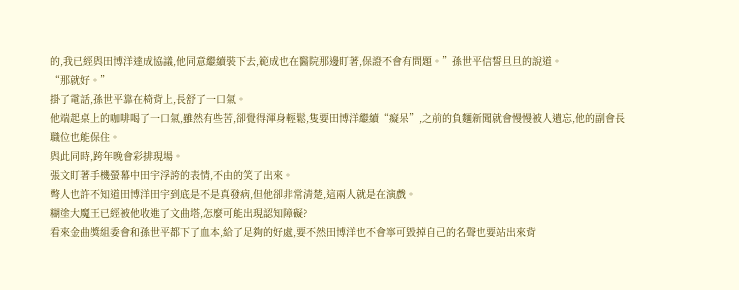的,我已經與田博洋達成協議,他同意繼續裝下去,範成也在醫院那邊盯著,保證不會有問題。”孫世平信誓旦旦的說道。
“那就好。”
掛了電話,孫世平靠在椅背上,長舒了一口氣。
他端起桌上的咖啡喝了一口氣,雖然有些苦,卻覺得渾身輕鬆,隻要田博洋繼續“癡呆”,之前的負麵新聞就會慢慢被人遺忘,他的副會長職位也能保住。
與此同時,跨年晚會彩排現場。
張文盯著手機螢幕中田宇浮誇的表情,不由的笑了出來。
彆人也許不知道田博洋田宇到底是不是真發病,但他卻非常清楚,這兩人就是在演戲。
糊塗大魔王已經被他收進了文曲塔,怎麼可能出現認知障礙?
看來金曲獎組委會和孫世平都下了血本,給了足夠的好處,要不然田博洋也不會寧可毀掉自己的名聲也要站出來背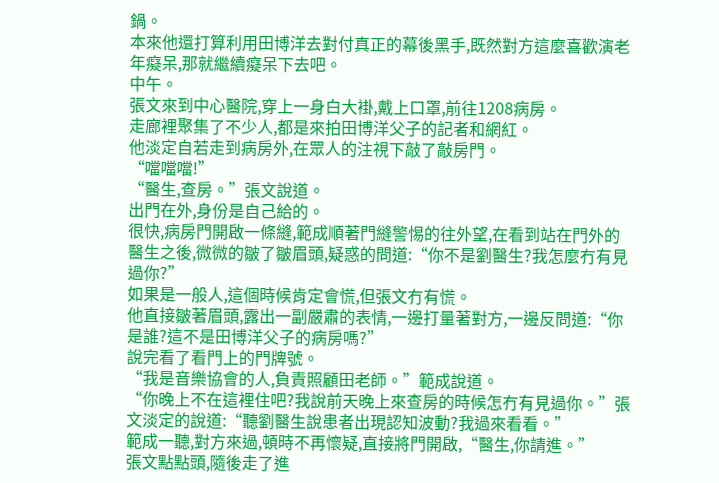鍋。
本來他還打算利用田博洋去對付真正的幕後黑手,既然對方這麼喜歡演老年癡呆,那就繼續癡呆下去吧。
中午。
張文來到中心醫院,穿上一身白大褂,戴上口罩,前往1208病房。
走廊裡聚集了不少人,都是來拍田博洋父子的記者和網紅。
他淡定自若走到病房外,在眾人的注視下敲了敲房門。
“噹噹噹!”
“醫生,查房。”張文說道。
出門在外,身份是自己給的。
很快,病房門開啟一條縫,範成順著門縫警惕的往外望,在看到站在門外的醫生之後,微微的皺了皺眉頭,疑惑的問道:“你不是劉醫生?我怎麼冇有見過你?”
如果是一般人,這個時候肯定會慌,但張文冇有慌。
他直接皺著眉頭,露出一副嚴肅的表情,一邊打量著對方,一邊反問道:“你是誰?這不是田博洋父子的病房嗎?”
說完看了看門上的門牌號。
“我是音樂協會的人,負責照顧田老師。”範成說道。
“你晚上不在這裡住吧?我說前天晚上來查房的時候怎冇有見過你。”張文淡定的說道:“聽劉醫生說患者出現認知波動?我過來看看。”
範成一聽,對方來過,頓時不再懷疑,直接將門開啟,“醫生,你請進。”
張文點點頭,隨後走了進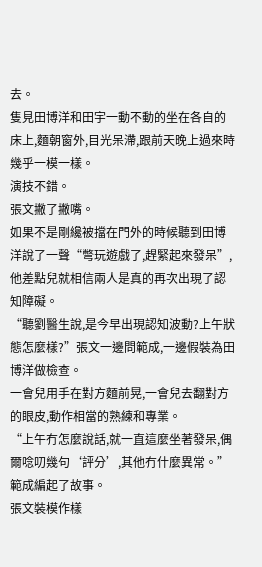去。
隻見田博洋和田宇一動不動的坐在各自的床上,麵朝窗外,目光呆滯,跟前天晚上過來時幾乎一模一樣。
演技不錯。
張文撇了撇嘴。
如果不是剛纔被擋在門外的時候聽到田博洋說了一聲“彆玩遊戲了,趕緊起來發呆”,他差點兒就相信兩人是真的再次出現了認知障礙。
“聽劉醫生說,是今早出現認知波動?上午狀態怎麼樣?”張文一邊問範成,一邊假裝為田博洋做檢查。
一會兒用手在對方麵前晃,一會兒去翻對方的眼皮,動作相當的熟練和專業。
“上午冇怎麼說話,就一直這麼坐著發呆,偶爾唸叨幾句‘評分’,其他冇什麼異常。”範成編起了故事。
張文裝模作樣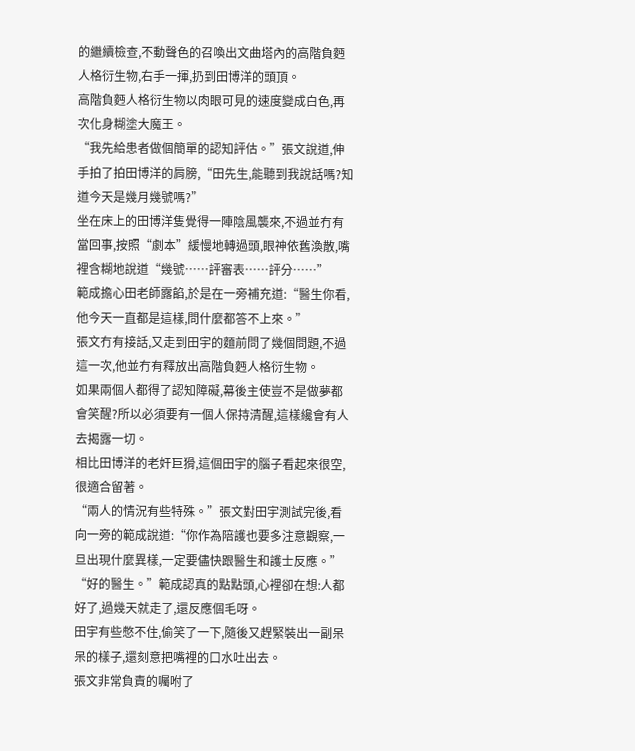的繼續檢查,不動聲色的召喚出文曲塔內的高階負麪人格衍生物,右手一揮,扔到田博洋的頭頂。
高階負麪人格衍生物以肉眼可見的速度變成白色,再次化身糊塗大魔王。
“我先給患者做個簡單的認知評估。”張文說道,伸手拍了拍田博洋的肩膀,“田先生,能聽到我說話嗎?知道今天是幾月幾號嗎?”
坐在床上的田博洋隻覺得一陣陰風襲來,不過並冇有當回事,按照“劇本”緩慢地轉過頭,眼神依舊渙散,嘴裡含糊地說道“幾號……評審表……評分……”
範成擔心田老師露餡,於是在一旁補充道:“醫生你看,他今天一直都是這樣,問什麼都答不上來。”
張文冇有接話,又走到田宇的麵前問了幾個問題,不過這一次,他並冇有釋放出高階負麪人格衍生物。
如果兩個人都得了認知障礙,幕後主使豈不是做夢都會笑醒?所以必須要有一個人保持清醒,這樣纔會有人去揭露一切。
相比田博洋的老奸巨猾,這個田宇的腦子看起來很空,很適合留著。
“兩人的情況有些特殊。”張文對田宇測試完後,看向一旁的範成說道:“你作為陪護也要多注意觀察,一旦出現什麼異樣,一定要儘快跟醫生和護士反應。”
“好的醫生。”範成認真的點點頭,心裡卻在想:人都好了,過幾天就走了,還反應個毛呀。
田宇有些憋不住,偷笑了一下,隨後又趕緊裝出一副呆呆的樣子,還刻意把嘴裡的口水吐出去。
張文非常負責的囑咐了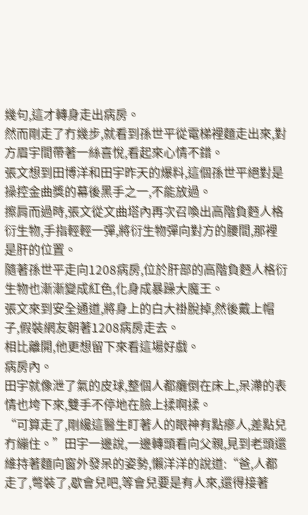幾句,這才轉身走出病房。
然而剛走了冇幾步,就看到孫世平從電梯裡麵走出來,對方眉宇間帶著一絲喜悅,看起來心情不錯。
張文想到田博洋和田宇昨天的爆料,這個孫世平絕對是操控金曲獎的幕後黑手之一,不能放過。
擦肩而過時,張文從文曲塔內再次召喚出高階負麪人格衍生物,手指輕輕一彈,將衍生物彈向對方的腰間,那裡是肝的位置。
隨著孫世平走向1208病房,位於肝部的高階負麪人格衍生物也漸漸變成紅色,化身成暴躁大魔王。
張文來到安全通道,將身上的白大褂脫掉,然後戴上帽子,假裝網友朝著1208病房走去。
相比離開,他更想留下來看這場好戲。
病房內。
田宇就像泄了氣的皮球,整個人都癱倒在床上,呆滯的表情也垮下來,雙手不停地在臉上揉啊揉。
“可算走了,剛纔這醫生盯著人的眼神有點瘮人,差點兒冇繃住。”田宇一邊說,一邊轉頭看向父親,見到老頭還維持著麵向窗外發呆的姿勢,懶洋洋的說道:“爸,人都走了,彆裝了,歇會兒吧,等會兒要是有人來,還得接著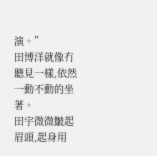演。”
田博洋就像冇聽見一樣,依然一動不動的坐著。
田宇微微皺起眉頭,起身用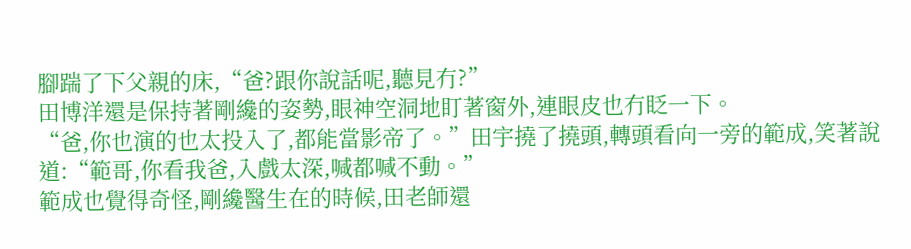腳踹了下父親的床,“爸?跟你說話呢,聽見冇?”
田博洋還是保持著剛纔的姿勢,眼神空洞地盯著窗外,連眼皮也冇眨一下。
“爸,你也演的也太投入了,都能當影帝了。”田宇撓了撓頭,轉頭看向一旁的範成,笑著說道:“範哥,你看我爸,入戲太深,喊都喊不動。”
範成也覺得奇怪,剛纔醫生在的時候,田老師還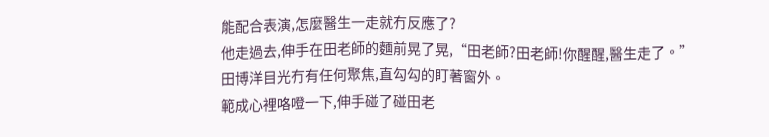能配合表演,怎麼醫生一走就冇反應了?
他走過去,伸手在田老師的麵前晃了晃,“田老師?田老師!你醒醒,醫生走了。”
田博洋目光冇有任何聚焦,直勾勾的盯著窗外。
範成心裡咯噔一下,伸手碰了碰田老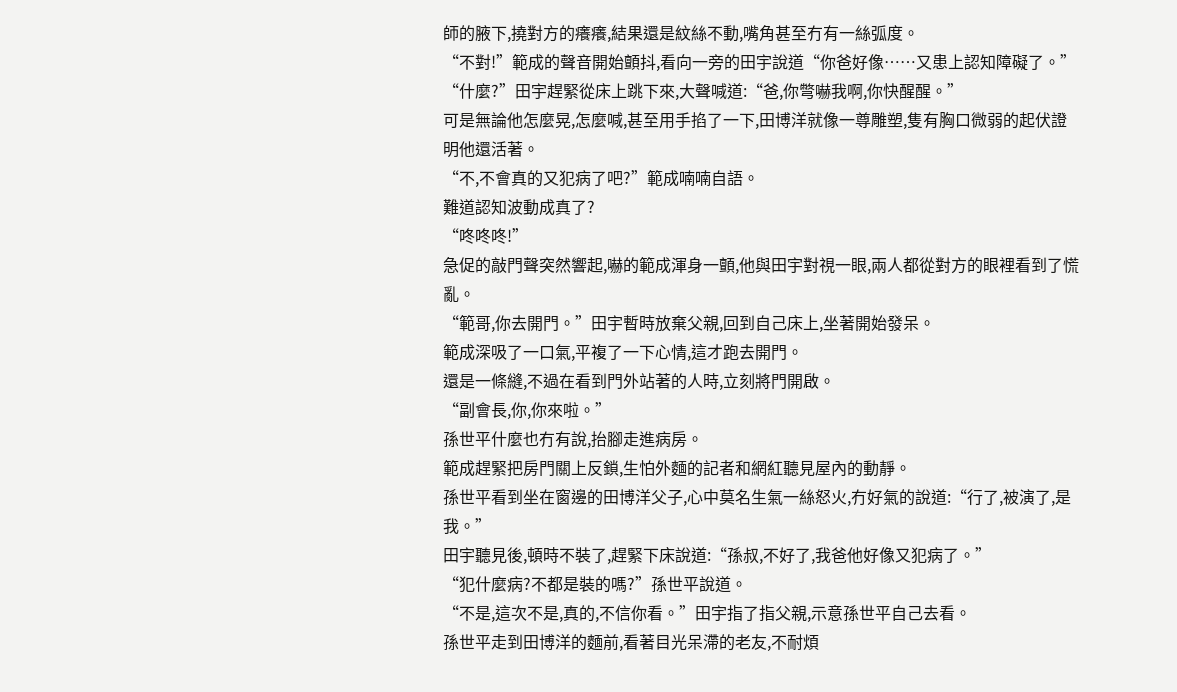師的腋下,撓對方的癢癢,結果還是紋絲不動,嘴角甚至冇有一絲弧度。
“不對!”範成的聲音開始顫抖,看向一旁的田宇說道“你爸好像……又患上認知障礙了。”
“什麼?”田宇趕緊從床上跳下來,大聲喊道:“爸,你彆嚇我啊,你快醒醒。”
可是無論他怎麼晃,怎麼喊,甚至用手掐了一下,田博洋就像一尊雕塑,隻有胸口微弱的起伏證明他還活著。
“不,不會真的又犯病了吧?”範成喃喃自語。
難道認知波動成真了?
“咚咚咚!”
急促的敲門聲突然響起,嚇的範成渾身一顫,他與田宇對視一眼,兩人都從對方的眼裡看到了慌亂。
“範哥,你去開門。”田宇暫時放棄父親,回到自己床上,坐著開始發呆。
範成深吸了一口氣,平複了一下心情,這才跑去開門。
還是一條縫,不過在看到門外站著的人時,立刻將門開啟。
“副會長,你,你來啦。”
孫世平什麼也冇有說,抬腳走進病房。
範成趕緊把房門關上反鎖,生怕外麵的記者和網紅聽見屋內的動靜。
孫世平看到坐在窗邊的田博洋父子,心中莫名生氣一絲怒火,冇好氣的說道:“行了,被演了,是我。”
田宇聽見後,頓時不裝了,趕緊下床說道:“孫叔,不好了,我爸他好像又犯病了。”
“犯什麼病?不都是裝的嗎?”孫世平說道。
“不是,這次不是,真的,不信你看。”田宇指了指父親,示意孫世平自己去看。
孫世平走到田博洋的麵前,看著目光呆滯的老友,不耐煩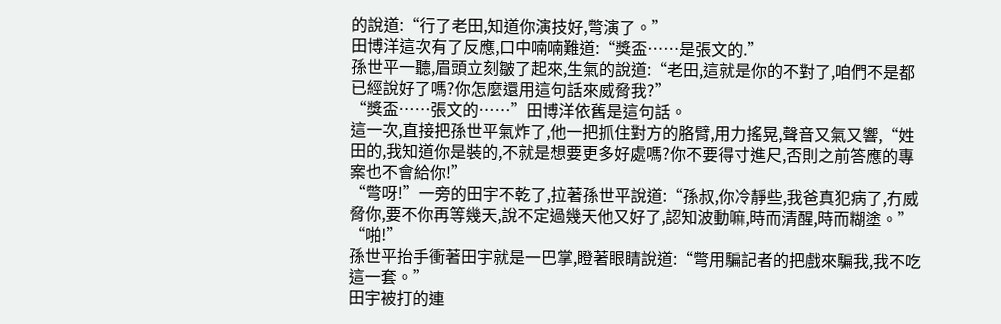的說道:“行了老田,知道你演技好,彆演了。”
田博洋這次有了反應,口中喃喃難道:“獎盃……是張文的.”
孫世平一聽,眉頭立刻皺了起來,生氣的說道:“老田,這就是你的不對了,咱們不是都已經說好了嗎?你怎麼還用這句話來威脅我?”
“獎盃……張文的……”田博洋依舊是這句話。
這一次,直接把孫世平氣炸了,他一把抓住對方的胳臂,用力搖晃,聲音又氣又響,“姓田的,我知道你是裝的,不就是想要更多好處嗎?你不要得寸進尺,否則之前答應的專案也不會給你!”
“彆呀!”一旁的田宇不乾了,拉著孫世平說道:“孫叔,你冷靜些,我爸真犯病了,冇威脅你,要不你再等幾天,說不定過幾天他又好了,認知波動嘛,時而清醒,時而糊塗。”
“啪!”
孫世平抬手衝著田宇就是一巴掌,瞪著眼睛說道:“彆用騙記者的把戲來騙我,我不吃這一套。”
田宇被打的連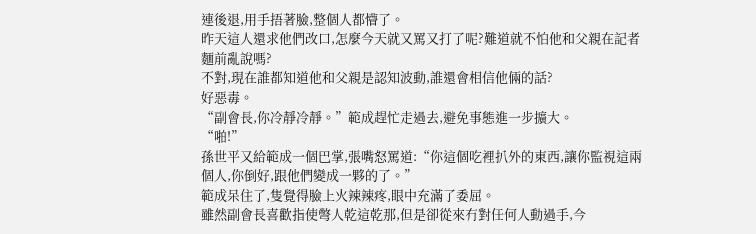連後退,用手捂著臉,整個人都懵了。
昨天這人還求他們改口,怎麼今天就又罵又打了呢?難道就不怕他和父親在記者麵前亂說嗎?
不對,現在誰都知道他和父親是認知波動,誰還會相信他倆的話?
好惡毒。
“副會長,你冷靜冷靜。”範成趕忙走過去,避免事態進一步擴大。
“啪!”
孫世平又給範成一個巴掌,張嘴怒罵道:“你這個吃裡扒外的東西,讓你監視這兩個人,你倒好,跟他們變成一夥的了。”
範成呆住了,隻覺得臉上火辣辣疼,眼中充滿了委屈。
雖然副會長喜歡指使彆人乾這乾那,但是卻從來冇對任何人動過手,今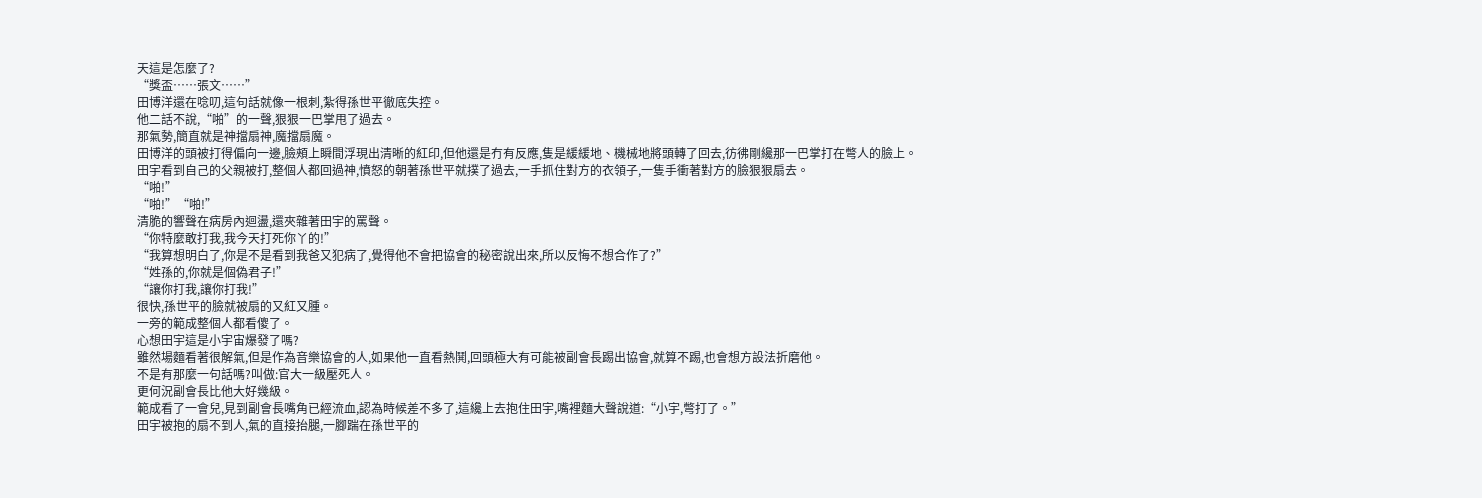天這是怎麼了?
“獎盃……張文……”
田博洋還在唸叨,這句話就像一根刺,紮得孫世平徹底失控。
他二話不說,“啪”的一聲,狠狠一巴掌甩了過去。
那氣勢,簡直就是神擋扇神,魔擋扇魔。
田博洋的頭被打得偏向一邊,臉頰上瞬間浮現出清晰的紅印,但他還是冇有反應,隻是緩緩地、機械地將頭轉了回去,彷彿剛纔那一巴掌打在彆人的臉上。
田宇看到自己的父親被打,整個人都回過神,憤怒的朝著孫世平就撲了過去,一手抓住對方的衣領子,一隻手衝著對方的臉狠狠扇去。
“啪!”
“啪!”“啪!”
清脆的響聲在病房內迴盪,還夾雜著田宇的罵聲。
“你特麼敢打我,我今天打死你丫的!”
“我算想明白了,你是不是看到我爸又犯病了,覺得他不會把協會的秘密說出來,所以反悔不想合作了?”
“姓孫的,你就是個偽君子!”
“讓你打我,讓你打我!”
很快,孫世平的臉就被扇的又紅又腫。
一旁的範成整個人都看傻了。
心想田宇這是小宇宙爆發了嗎?
雖然場麵看著很解氣,但是作為音樂協會的人,如果他一直看熱鬨,回頭極大有可能被副會長踢出協會,就算不踢,也會想方設法折磨他。
不是有那麼一句話嗎?叫做:官大一級壓死人。
更何況副會長比他大好幾級。
範成看了一會兒,見到副會長嘴角已經流血,認為時候差不多了,這纔上去抱住田宇,嘴裡麵大聲說道:“小宇,彆打了。”
田宇被抱的扇不到人,氣的直接抬腿,一腳踹在孫世平的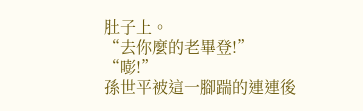肚子上。
“去你麼的老畢登!”
“嘭!”
孫世平被這一腳踹的連連後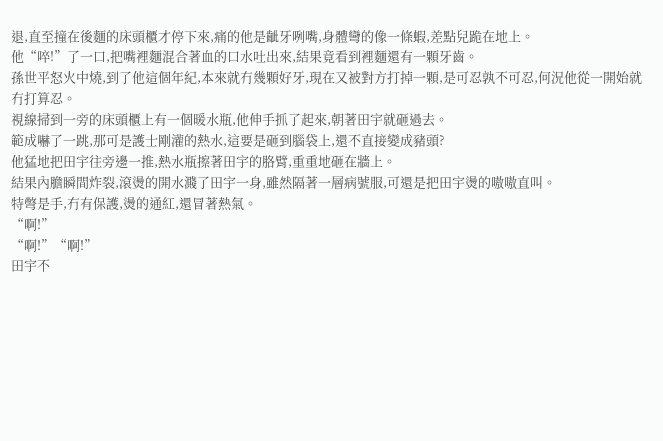退,直至撞在後麵的床頭櫃才停下來,痛的他是齜牙咧嘴,身體彎的像一條蝦,差點兒跪在地上。
他“啐!”了一口,把嘴裡麵混合著血的口水吐出來,結果竟看到裡麵還有一顆牙齒。
孫世平怒火中燒,到了他這個年紀,本來就冇幾顆好牙,現在又被對方打掉一顆,是可忍孰不可忍,何況他從一開始就冇打算忍。
視線掃到一旁的床頭櫃上有一個暖水瓶,他伸手抓了起來,朝著田宇就砸過去。
範成嚇了一跳,那可是護士剛灌的熱水,這要是砸到腦袋上,還不直接變成豬頭?
他猛地把田宇往旁邊一推,熱水瓶擦著田宇的胳臂,重重地砸在牆上。
結果內膽瞬間炸裂,滾燙的開水濺了田宇一身,雖然隔著一層病號服,可還是把田宇燙的嗷嗷直叫。
特彆是手,冇有保護,燙的通紅,還冒著熱氣。
“啊!”
“啊!”“啊!”
田宇不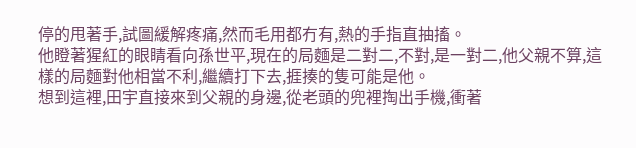停的甩著手,試圖緩解疼痛,然而毛用都冇有,熱的手指直抽搐。
他瞪著猩紅的眼睛看向孫世平,現在的局麵是二對二,不對,是一對二,他父親不算,這樣的局麵對他相當不利,繼續打下去,捱揍的隻可能是他。
想到這裡,田宇直接來到父親的身邊,從老頭的兜裡掏出手機,衝著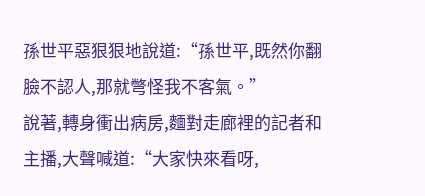孫世平惡狠狠地說道:“孫世平,既然你翻臉不認人,那就彆怪我不客氣。”
說著,轉身衝出病房,麵對走廊裡的記者和主播,大聲喊道:“大家快來看呀,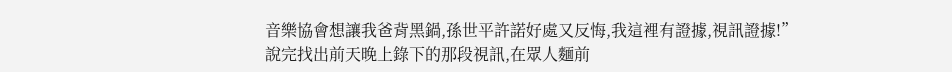音樂協會想讓我爸背黑鍋,孫世平許諾好處又反悔,我這裡有證據,視訊證據!”
說完找出前天晚上錄下的那段視訊,在眾人麵前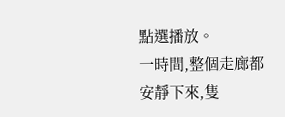點選播放。
一時間,整個走廊都安靜下來,隻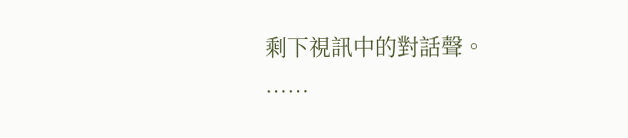剩下視訊中的對話聲。
……